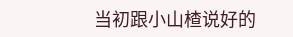当初跟小山楂说好的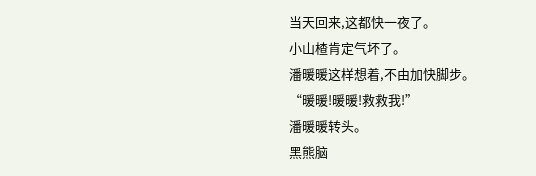当天回来,这都快一夜了。
小山楂肯定气坏了。
潘暖暖这样想着,不由加快脚步。
“暖暖!暖暖!救救我!”
潘暖暖转头。
黑熊脑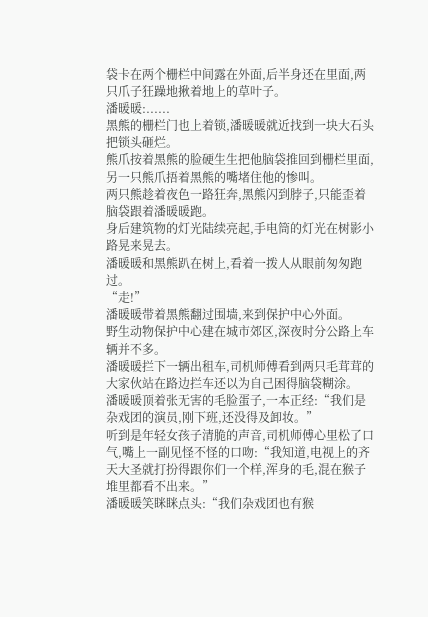袋卡在两个栅栏中间露在外面,后半身还在里面,两只爪子狂躁地揪着地上的草叶子。
潘暖暖:......
黑熊的栅栏门也上着锁,潘暖暖就近找到一块大石头把锁头砸烂。
熊爪按着黑熊的脸硬生生把他脑袋推回到栅栏里面,另一只熊爪捂着黑熊的嘴堵住他的惨叫。
两只熊趁着夜色一路狂奔,黑熊闪到脖子,只能歪着脑袋跟着潘暖暖跑。
身后建筑物的灯光陆续亮起,手电筒的灯光在树影小路晃来晃去。
潘暖暖和黑熊趴在树上,看着一拨人从眼前匆匆跑过。
“走!”
潘暖暖带着黑熊翻过围墙,来到保护中心外面。
野生动物保护中心建在城市郊区,深夜时分公路上车辆并不多。
潘暖暖拦下一辆出租车,司机师傅看到两只毛茸茸的大家伙站在路边拦车还以为自己困得脑袋糊涂。
潘暖暖顶着张无害的毛脸蛋子,一本正经:“我们是杂戏团的演员,刚下班,还没得及卸妆。”
听到是年轻女孩子清脆的声音,司机师傅心里松了口气,嘴上一副见怪不怪的口吻:“我知道,电视上的齐天大圣就打扮得跟你们一个样,浑身的毛,混在猴子堆里都看不出来。”
潘暖暖笑眯眯点头:“我们杂戏团也有猴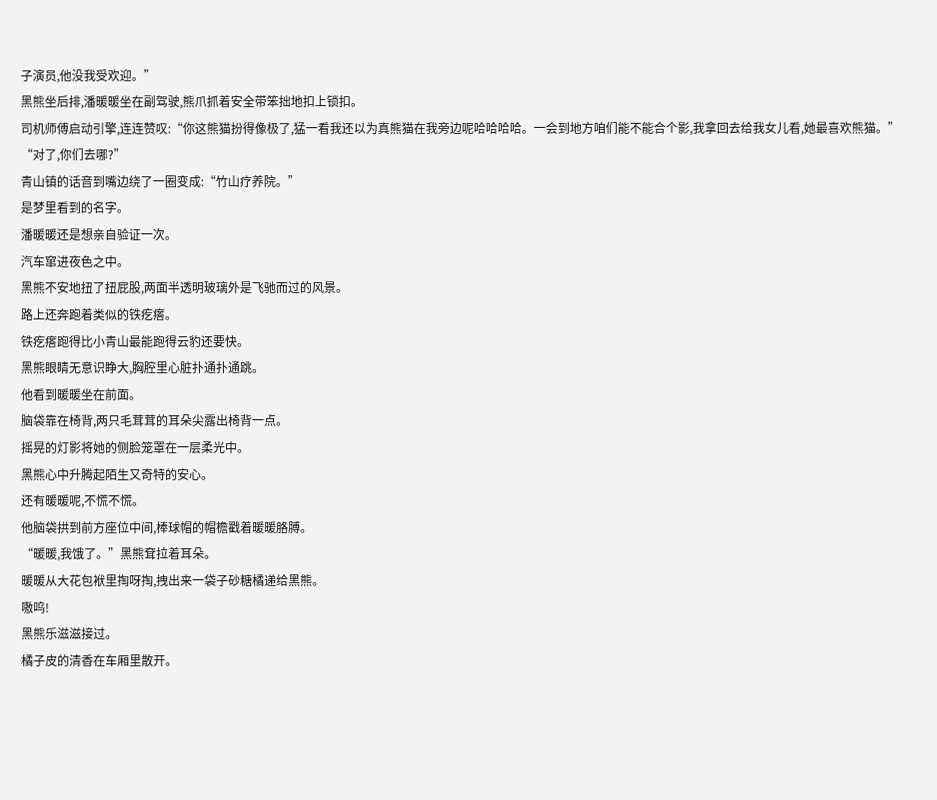子演员,他没我受欢迎。”
黑熊坐后排,潘暖暖坐在副驾驶,熊爪抓着安全带笨拙地扣上锁扣。
司机师傅启动引擎,连连赞叹:“你这熊猫扮得像极了,猛一看我还以为真熊猫在我旁边呢哈哈哈哈。一会到地方咱们能不能合个影,我拿回去给我女儿看,她最喜欢熊猫。”
“对了,你们去哪?”
青山镇的话音到嘴边绕了一圈变成:“竹山疗养院。”
是梦里看到的名字。
潘暖暖还是想亲自验证一次。
汽车窜进夜色之中。
黑熊不安地扭了扭屁股,两面半透明玻璃外是飞驰而过的风景。
路上还奔跑着类似的铁疙瘩。
铁疙瘩跑得比小青山最能跑得云豹还要快。
黑熊眼睛无意识睁大,胸腔里心脏扑通扑通跳。
他看到暖暖坐在前面。
脑袋靠在椅背,两只毛茸茸的耳朵尖露出椅背一点。
摇晃的灯影将她的侧脸笼罩在一层柔光中。
黑熊心中升腾起陌生又奇特的安心。
还有暖暖呢,不慌不慌。
他脑袋拱到前方座位中间,棒球帽的帽檐戳着暖暖胳膊。
“暖暖,我饿了。”黑熊耷拉着耳朵。
暖暖从大花包袱里掏呀掏,拽出来一袋子砂糖橘递给黑熊。
嗷呜!
黑熊乐滋滋接过。
橘子皮的清香在车厢里散开。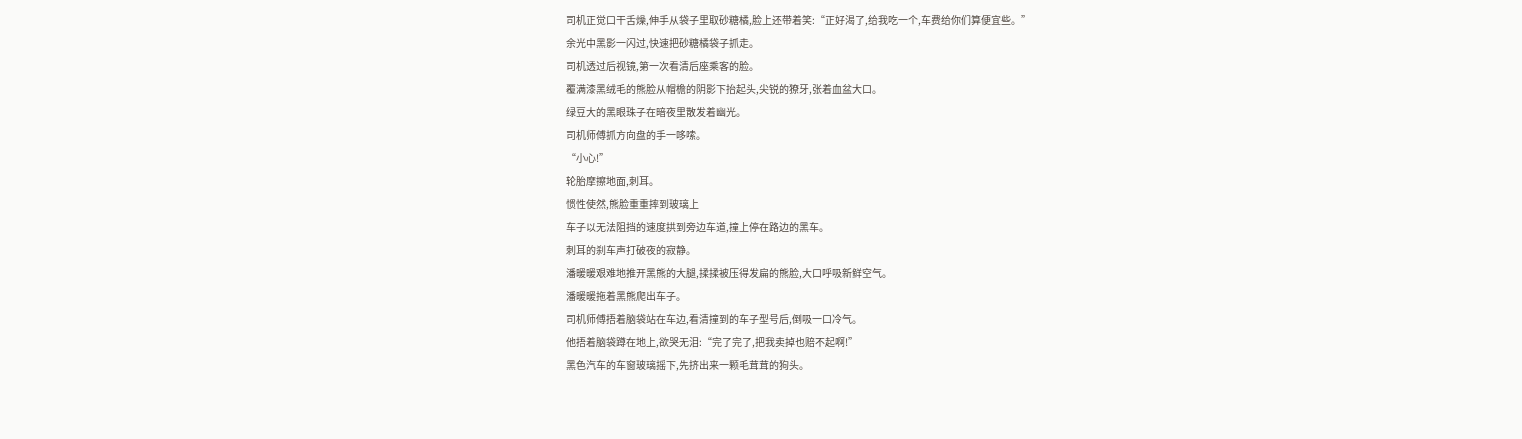司机正觉口干舌燥,伸手从袋子里取砂糖橘,脸上还带着笑:“正好渴了,给我吃一个,车费给你们算便宜些。”
余光中黑影一闪过,快速把砂糖橘袋子抓走。
司机透过后视镜,第一次看清后座乘客的脸。
覆满漆黑绒毛的熊脸从帽檐的阴影下抬起头,尖锐的獠牙,张着血盆大口。
绿豆大的黑眼珠子在暗夜里散发着幽光。
司机师傅抓方向盘的手一哆嗦。
“小心!”
轮胎摩擦地面,刺耳。
惯性使然,熊脸重重摔到玻璃上
车子以无法阻挡的速度拱到旁边车道,撞上停在路边的黑车。
刺耳的刹车声打破夜的寂静。
潘暖暖艰难地推开黑熊的大腿,揉揉被压得发扁的熊脸,大口呼吸新鲜空气。
潘暖暖拖着黑熊爬出车子。
司机师傅捂着脑袋站在车边,看清撞到的车子型号后,倒吸一口冷气。
他捂着脑袋蹲在地上,欲哭无泪:“完了完了,把我卖掉也赔不起啊!”
黑色汽车的车窗玻璃摇下,先挤出来一颗毛茸茸的狗头。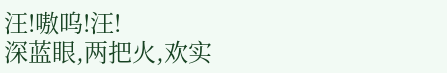汪!嗷呜!汪!
深蓝眼,两把火,欢实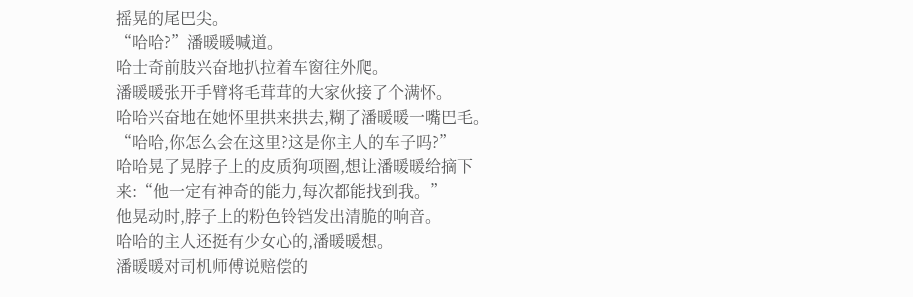摇晃的尾巴尖。
“哈哈?”潘暖暖喊道。
哈士奇前肢兴奋地扒拉着车窗往外爬。
潘暖暖张开手臂将毛茸茸的大家伙接了个满怀。
哈哈兴奋地在她怀里拱来拱去,糊了潘暖暖一嘴巴毛。
“哈哈,你怎么会在这里?这是你主人的车子吗?”
哈哈晃了晃脖子上的皮质狗项圈,想让潘暖暖给摘下来:“他一定有神奇的能力,每次都能找到我。”
他晃动时,脖子上的粉色铃铛发出清脆的响音。
哈哈的主人还挺有少女心的,潘暖暖想。
潘暖暖对司机师傅说赔偿的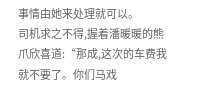事情由她来处理就可以。
司机求之不得,握着潘暖暖的熊爪欣喜道:“那成,这次的车费我就不要了。你们马戏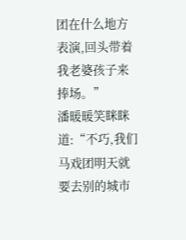团在什么地方表演,回头带着我老婆孩子来捧场。”
潘暖暖笑眯眯道:“不巧,我们马戏团明天就要去别的城市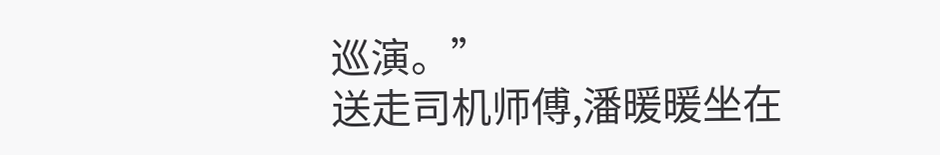巡演。”
送走司机师傅,潘暖暖坐在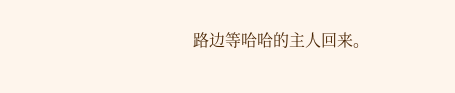路边等哈哈的主人回来。